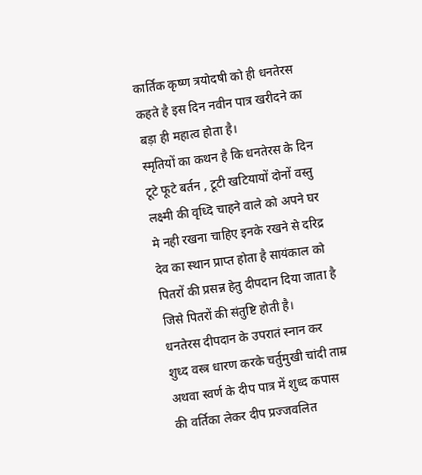कार्तिक कृष्ण त्रयोदषी को ही धनतेरस कहते है इस दिन नवीन पात्र खरीदने का बड़ा ही महात्व होता है।
स्मृतियों का कथन है कि धनतेरस के दिन टूटे फूटे बर्तन , टूटी खटियायों दोनों वस्तु लक्ष्मी की वृध्दि चाहने वाले को अपने घर मे नही रखना चाहिए इनके रखने से दरिद्र देव का स्थान प्राप्त होता है सायंकाल को पितरों की प्रसन्न हेतु दीपदान दिया जाता है जिसे पितरों की संतुष्टि होती है।
धनतेरस दीपदान के उपरातं स्नान कर शुध्द वस्त्र धारण करके चर्तुमुखी चांदी ताम्र अथवा स्वर्ण के दीप पात्र में शुध्द कपास की वर्तिका लेकर दीप प्रज्जवलित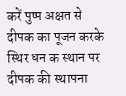करें पुष्प अक्षत से दीपक का पूजन करके स्थिर धन क स्थान पर दीपक की स्थापना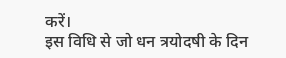करें।
इस विधि से जो धन त्रयोदषी के दिन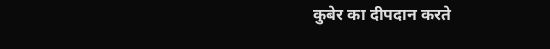कुबेर का दीपदान करते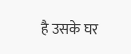है उसके घर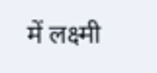में लक्ष्मी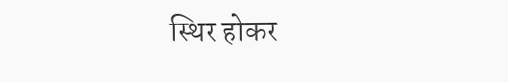स्थिर होकर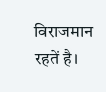विराजमान रहतें है।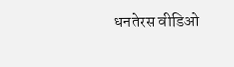धनतेरस वीडिओ